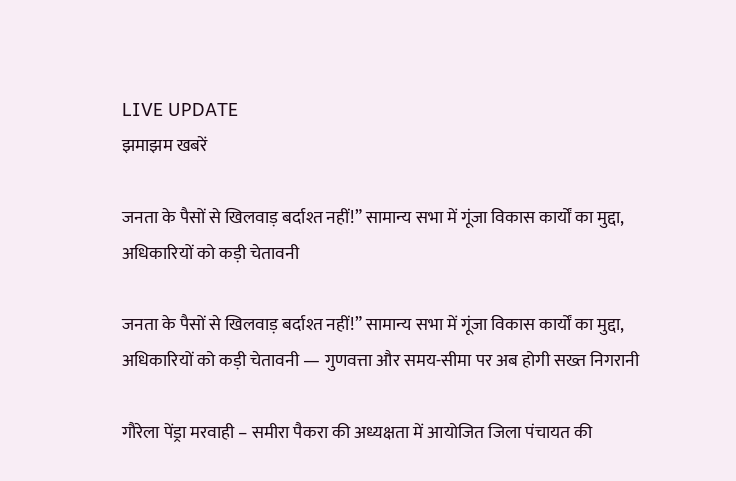LIVE UPDATE
झमाझम खबरें

जनता के पैसों से खिलवाड़ बर्दाश्त नहीं!” सामान्य सभा में गूंजा विकास कार्यों का मुद्दा, अधिकारियों को कड़ी चेतावनी

जनता के पैसों से खिलवाड़ बर्दाश्त नहीं!” सामान्य सभा में गूंजा विकास कार्यों का मुद्दा, अधिकारियों को कड़ी चेतावनी — गुणवत्ता और समय-सीमा पर अब होगी सख्त निगरानी

गौरेला पेंड्रा मरवाही – समीरा पैकरा की अध्यक्षता में आयोजित जिला पंचायत की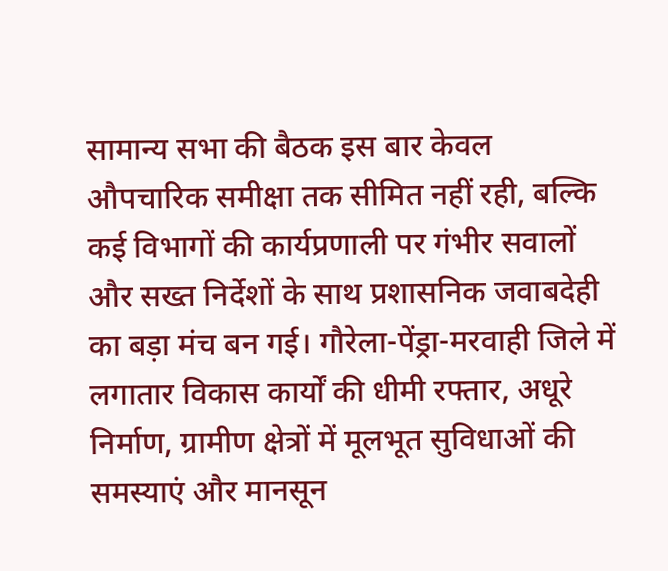सामान्य सभा की बैठक इस बार केवल औपचारिक समीक्षा तक सीमित नहीं रही, बल्कि कई विभागों की कार्यप्रणाली पर गंभीर सवालों और सख्त निर्देशों के साथ प्रशासनिक जवाबदेही का बड़ा मंच बन गई। गौरेला-पेंड्रा-मरवाही जिले में लगातार विकास कार्यों की धीमी रफ्तार, अधूरे निर्माण, ग्रामीण क्षेत्रों में मूलभूत सुविधाओं की समस्याएं और मानसून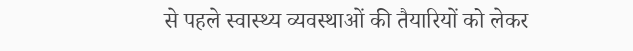से पहले स्वास्थ्य व्यवस्थाओं की तैयारियों को लेकर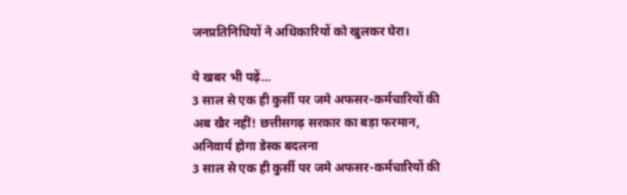जनप्रतिनिधियों ने अधिकारियों को खुलकर घेरा।

ये खबर भी पढ़ें…
3 साल से एक ही कुर्सी पर जमे अफसर-कर्मचारियों की अब खैर नहीं! छत्तीसगढ़ सरकार का बड़ा फरमान, अनिवार्य होगा डेस्क बदलना
3 साल से एक ही कुर्सी पर जमे अफसर-कर्मचारियों की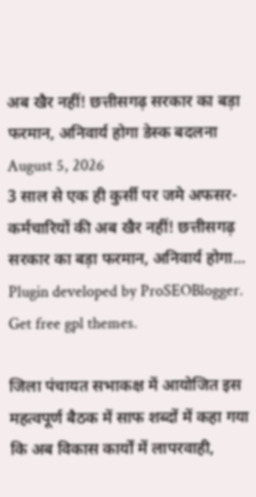अब खैर नहीं! छत्तीसगढ़ सरकार का बड़ा फरमान, अनिवार्य होगा डेस्क बदलना
August 5, 2026
3 साल से एक ही कुर्सी पर जमे अफसर-कर्मचारियों की अब खैर नहीं! छत्तीसगढ़ सरकार का बड़ा फरमान, अनिवार्य होगा...
Plugin developed by ProSEOBlogger. Get free gpl themes.

जिला पंचायत सभाकक्ष में आयोजित इस महत्वपूर्ण बैठक में साफ शब्दों में कहा गया कि अब विकास कार्यों में लापरवाही,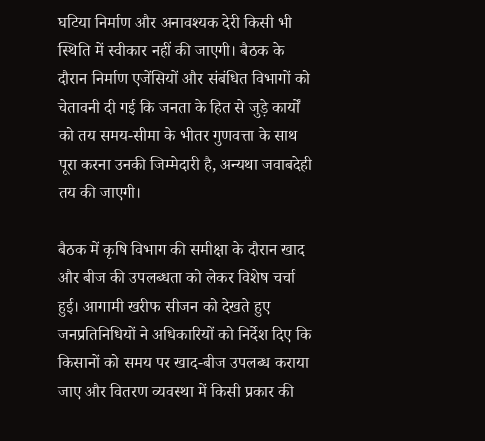घटिया निर्माण और अनावश्यक देरी किसी भी स्थिति में स्वीकार नहीं की जाएगी। बैठक के दौरान निर्माण एजेंसियों और संबंधित विभागों को चेतावनी दी गई कि जनता के हित से जुड़े कार्यों को तय समय-सीमा के भीतर गुणवत्ता के साथ पूरा करना उनकी जिम्मेदारी है, अन्यथा जवाबदेही तय की जाएगी।

बैठक में कृषि विभाग की समीक्षा के दौरान खाद और बीज की उपलब्धता को लेकर विशेष चर्चा हुई। आगामी खरीफ सीजन को देखते हुए जनप्रतिनिधियों ने अधिकारियों को निर्देश दिए कि किसानों को समय पर खाद-बीज उपलब्ध कराया जाए और वितरण व्यवस्था में किसी प्रकार की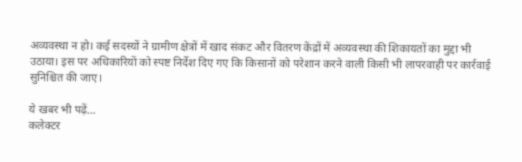अव्यवस्था न हो। कई सदस्यों ने ग्रामीण क्षेत्रों में खाद संकट और वितरण केंद्रों में अव्यवस्था की शिकायतों का मुद्दा भी उठाया। इस पर अधिकारियों को स्पष्ट निर्देश दिए गए कि किसानों को परेशान करने वाली किसी भी लापरवाही पर कार्रवाई सुनिश्चित की जाए।

ये खबर भी पढ़ें…
कलेक्टर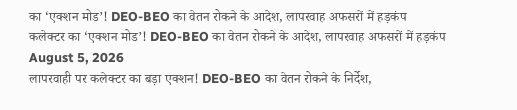का ‘एक्शन मोड’! DEO-BEO का वेतन रोकने के आदेश, लापरवाह अफसरों में हड़कंप
कलेक्टर का ‘एक्शन मोड’! DEO-BEO का वेतन रोकने के आदेश, लापरवाह अफसरों में हड़कंप
August 5, 2026
लापरवाही पर कलेक्टर का बड़ा एक्शन! DEO-BEO का वेतन रोकने के निर्देश,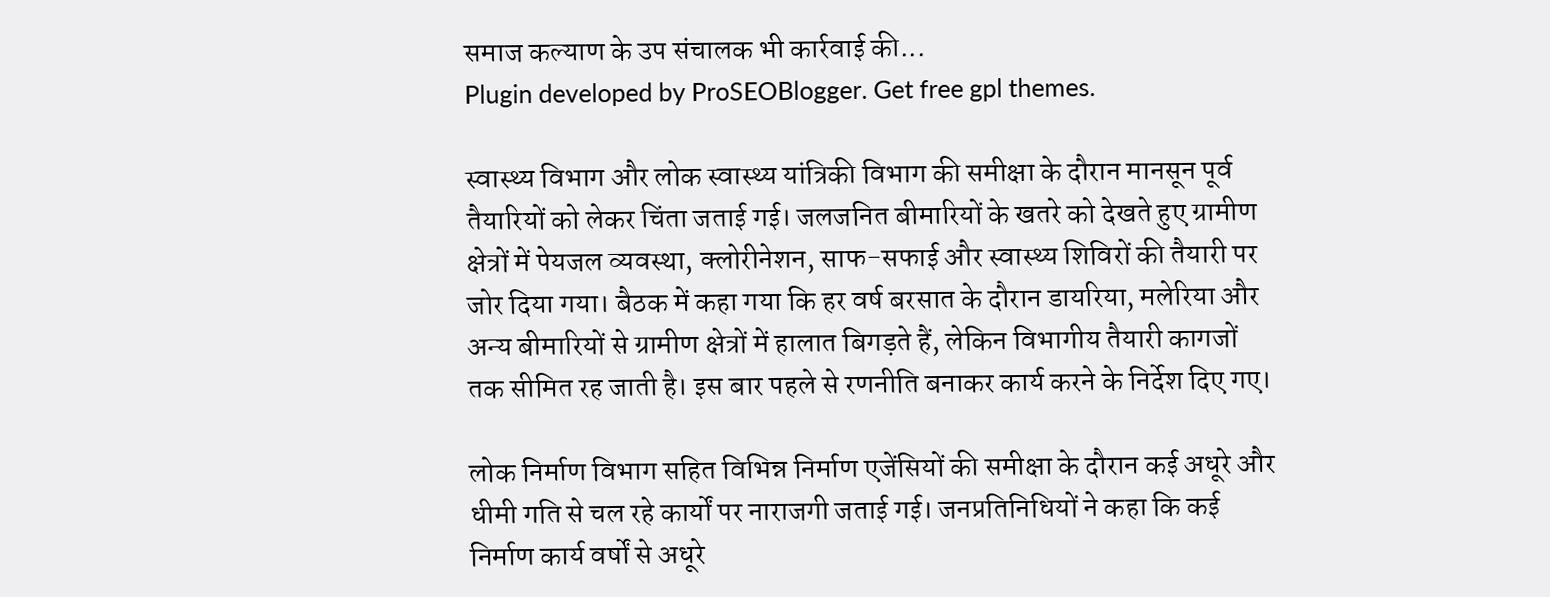समाज कल्याण के उप संचालक भी कार्रवाई की...
Plugin developed by ProSEOBlogger. Get free gpl themes.

स्वास्थ्य विभाग और लोक स्वास्थ्य यांत्रिकी विभाग की समीक्षा के दौरान मानसून पूर्व तैयारियों को लेकर चिंता जताई गई। जलजनित बीमारियों के खतरे को देखते हुए ग्रामीण क्षेत्रों में पेयजल व्यवस्था, क्लोरीनेशन, साफ-सफाई और स्वास्थ्य शिविरों की तैयारी पर जोर दिया गया। बैठक में कहा गया कि हर वर्ष बरसात के दौरान डायरिया, मलेरिया और अन्य बीमारियों से ग्रामीण क्षेत्रों में हालात बिगड़ते हैं, लेकिन विभागीय तैयारी कागजों तक सीमित रह जाती है। इस बार पहले से रणनीति बनाकर कार्य करने के निर्देश दिए गए।

लोक निर्माण विभाग सहित विभिन्न निर्माण एजेंसियों की समीक्षा के दौरान कई अधूरे और धीमी गति से चल रहे कार्यों पर नाराजगी जताई गई। जनप्रतिनिधियों ने कहा कि कई निर्माण कार्य वर्षों से अधूरे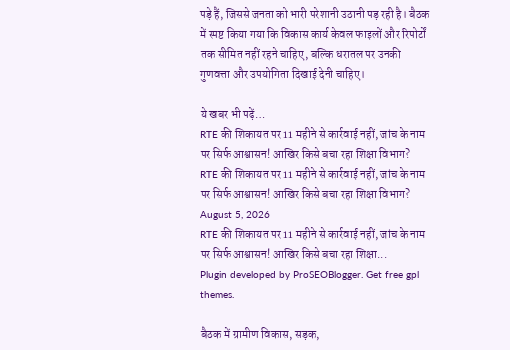पड़े हैं, जिससे जनता को भारी परेशानी उठानी पड़ रही है। बैठक में स्पष्ट किया गया कि विकास कार्य केवल फाइलों और रिपोर्टों तक सीमित नहीं रहने चाहिए, बल्कि धरातल पर उनकी गुणवत्ता और उपयोगिता दिखाई देनी चाहिए।

ये खबर भी पढ़ें…
RTE की शिकायत पर 11 महीने से कार्रवाई नहीं, जांच के नाम पर सिर्फ आश्वासन! आखिर किसे बचा रहा शिक्षा विभाग?
RTE की शिकायत पर 11 महीने से कार्रवाई नहीं, जांच के नाम पर सिर्फ आश्वासन! आखिर किसे बचा रहा शिक्षा विभाग?
August 5, 2026
RTE की शिकायत पर 11 महीने से कार्रवाई नहीं, जांच के नाम पर सिर्फ आश्वासन! आखिर किसे बचा रहा शिक्षा...
Plugin developed by ProSEOBlogger. Get free gpl themes.

बैठक में ग्रामीण विकास, सड़क,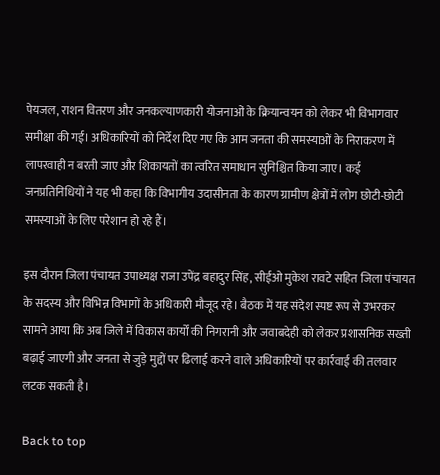पेयजल, राशन वितरण और जनकल्याणकारी योजनाओं के क्रियान्वयन को लेकर भी विभागवार समीक्षा की गई। अधिकारियों को निर्देश दिए गए कि आम जनता की समस्याओं के निराकरण में लापरवाही न बरती जाए और शिकायतों का त्वरित समाधान सुनिश्चित किया जाए। कई जनप्रतिनिधियों ने यह भी कहा कि विभागीय उदासीनता के कारण ग्रामीण क्षेत्रों में लोग छोटी-छोटी समस्याओं के लिए परेशान हो रहे हैं।

इस दौरान जिला पंचायत उपाध्यक्ष राजा उपेंद्र बहादुर सिंह, सीईओ मुकेश रावटे सहित जिला पंचायत के सदस्य और विभिन्न विभागों के अधिकारी मौजूद रहे। बैठक में यह संदेश स्पष्ट रूप से उभरकर सामने आया कि अब जिले में विकास कार्यों की निगरानी और जवाबदेही को लेकर प्रशासनिक सख्ती बढ़ाई जाएगी और जनता से जुड़े मुद्दों पर ढिलाई करने वाले अधिकारियों पर कार्रवाई की तलवार लटक सकती है।

Back to top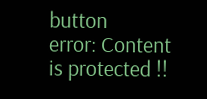button
error: Content is protected !!